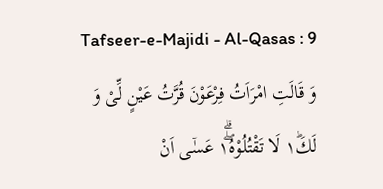Tafseer-e-Majidi - Al-Qasas : 9
وَ قَالَتِ امْرَاَتُ فِرْعَوْنَ قُرَّتُ عَیْنٍ لِّیْ وَ لَكَ١ؕ لَا تَقْتُلُوْهُ١ۖۗ عَسٰۤى اَنْ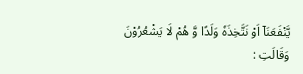یَّنْفَعَنَاۤ اَوْ نَتَّخِذَهٗ وَلَدًا وَّ هُمْ لَا یَشْعُرُوْنَ
وَقَالَتِ :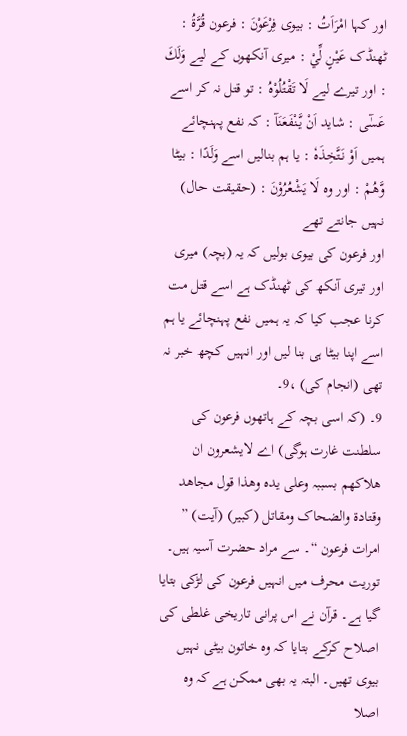اور کہا امْرَاَتُ : بیوی فِرْعَوْنَ : فرعون قُرَّةُ : ٹھنڈک عَيْنٍ لِّيْ : میری آنکھوں کے لیے وَلَكَ : اور تیرے لیے لَا تَقْتُلُوْهُ : تو قتل نہ کر اسے عَسٰٓى : شاید اَنْ يَّنْفَعَنَآ : کہ نفع پہنچائے ہمیں اَوْ نَتَّخِذَهٗ : یا ہم بنالیں اسے وَلَدًا : بیٹا وَّهُمْ : اور وہ لَا يَشْعُرُوْنَ : (حقیقت حال) نہیں جانتے تھے
اور فرعون کی بیوی بولیں کہ یہ (بچہ) میری اور تیری آنکھ کی ٹھنڈک ہے اسے قتل مت کرنا عجب کیا کہ یہ ہمیں نفع پہنچائے یا ہم اسے اپنا بیٹا ہی بنا لیں اور انہیں کچھ خبر نہ تھی (انجام کی) ،9۔
9۔ (کہ اسی بچہ کے ہاتھوں فرعون کی سلطنت غارت ہوگی) اے لایشعرون ان ھلاکھم بسببہ وعلی یدہ وھذا قول مجاھد وقتادۃ والضحاک ومقاتل (کبیر) (آیت) ” امرات فرعون “۔ سے مراد حضرت آسیہ ہیں۔ توریت محرف میں انہیں فرعون کی لڑکی بتایا گیا ہے۔ قرآن نے اس پرانی تاریخی غلطی کی اصلاح کرکے بتایا کہ وہ خاتون بیٹی نہیں بیوی تھیں۔ البتہ یہ بھی ممکن ہے کہ وہ اصلا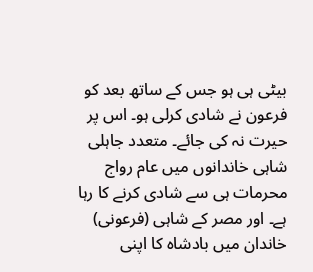بیٹی ہی ہو جس کے ساتھ بعد کو فرعون نے شادی کرلی ہو۔ اس پر حیرت نہ کی جائے۔ متعدد جاہلی شاہی خاندانوں میں عام رواج محرمات ہی سے شادی کرنے کا رہا ہے۔ اور مصر کے شاہی (فرعونی) خاندان میں بادشاہ کا اپنی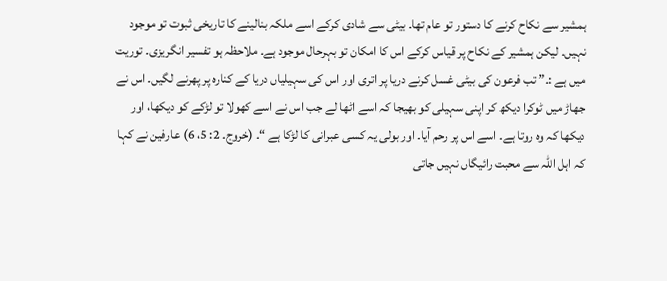ہمشیر سے نکاح کرنے کا دستور تو عام تھا۔ بیٹی سے شادی کرکے اسے ملکہ بنالینے کا تاریخی ثبوت تو موجود نہیں۔ لیکن ہمشیر کے نکاح پر قیاس کرکے اس کا امکان تو بہرحال موجود ہے۔ ملاحظہ ہو تفسیر انگریزی۔ توریت میں ہے :۔” تب فرعون کی بیٹی غسل کرنے دریا پر اتری اور اس کی سہیلیاں دریا کے کنارہ پر پھرنے لگیں۔ اس نے جھاڑ میں ٹوکرا دیکھ کر اپنی سہیلی کو بھیجا کہ اسے اٹھا لے جب اس نے اسے کھولا تو لڑکے کو دیکھا، اور دیکھا کہ وہ روتا ہے۔ اسے اس پر رحم آیا۔ اور بولی یہ کسی عبرانی کا لڑکا ہے “۔ (خروج۔ 2: 5، 6) عارفین نے کہا کہ اہل اللہ سے محبت رائیگاں نہیں جاتی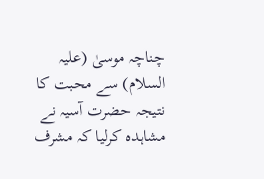چناچہ موسیٰ (علیہ السلام) سے محبت کا نتیجہ حضرت آسیہ نے مشاہدہ کرلیا کہ مشرف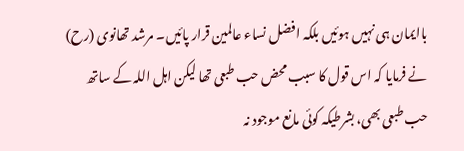باایمان ہی نہیں ہوئیں بلکہ افضل نساء عالمین قرار پائیں۔ مرشد تھانوی (رح) نے فرمایا کہ اس قول کا سبب محض حب طبعی تھا لیکن اہل اللہ کے ساتھ حب طبعی بھی، بشرطیکہ کوئی مانع موجود نہ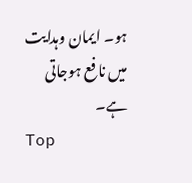ہو۔ ایمان وہدایت میں نافع ہوجاتی ہے۔
Top